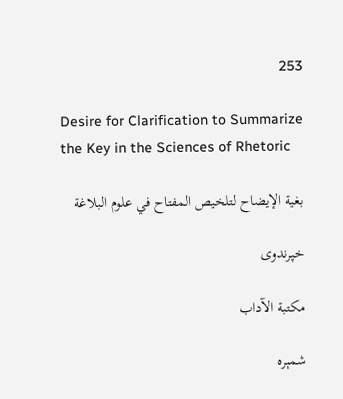253

Desire for Clarification to Summarize the Key in the Sciences of Rhetoric

بغية الإيضاح لتلخيص المفتاح في علوم البلاغة

خپرندوی

مكتبة الآداب

شمېره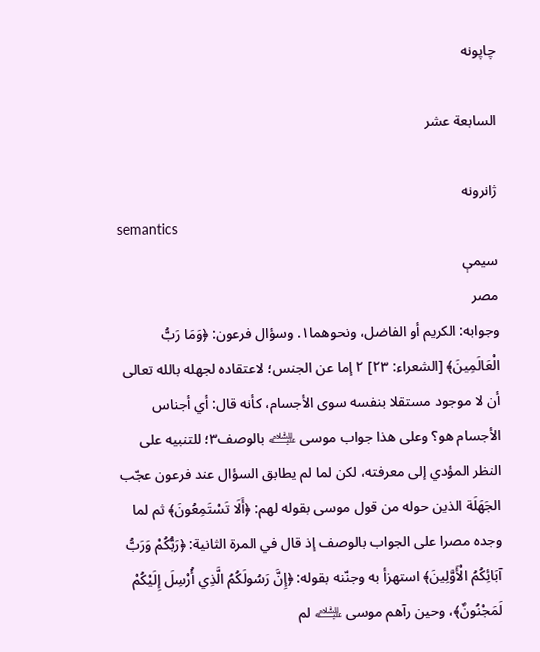چاپونه

السابعة عشر

ژانرونه
semantics
سیمې
مصر
وجوابه: الكريم أو الفاضل، ونحوهما١. وسؤال فرعون: ﴿وَمَا رَبُّ الْعَالَمِينَ﴾ [الشعراء: ٢٣] ٢ إما عن الجنس؛ لاعتقاده لجهله بالله تعالى أن لا موجود مستقلا بنفسه سوى الأجسام، كأنه قال: أي أجناس الأجسام هو؟ وعلى هذا جواب موسى ﵇ بالوصف٣؛ للتنبيه على النظر المؤدي إلى معرفته، لكن لما لم يطابق السؤال عند فرعون عجّب الجَهَلَة الذين حوله من قول موسى بقوله لهم: ﴿أَلَا تَسْتَمِعُونَ﴾ ثم لما وجده مصرا على الجواب بالوصف إذ قال في المرة الثانية: ﴿رَبُّكُمْ وَرَبُّ آبَائِكُمُ الْأَوَّلِينَ﴾ استهزأ به وجنّنه بقوله: ﴿إِنَّ رَسُولَكُمُ الَّذِي أُرْسِلَ إِلَيْكُمْ لَمَجْنُونٌ﴾، وحين رآهم موسى ﵇ لم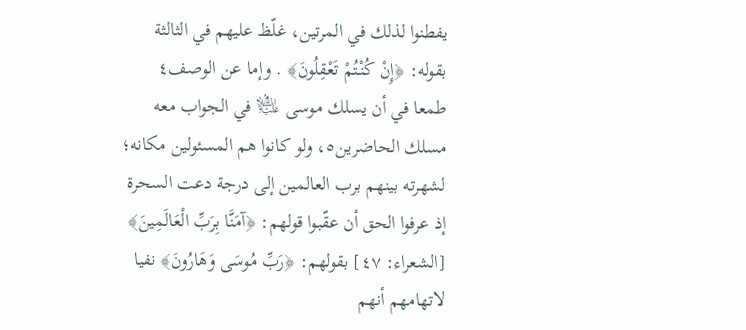يفطنوا لذلك في المرتين، غلّظ عليهم في الثالثة بقوله: ﴿إِنْ كُنْتُمْ تَعْقِلُونَ﴾ . وإما عن الوصف٤ طمعا في أن يسلك موسى ﵇ في الجواب معه مسلك الحاضرين٥، ولو كانوا هم المسئولين مكانه؛ لشهرته بينهم برب العالمين إلى درجة دعت السحرة إذ عرفوا الحق أن عقّبوا قولهم: ﴿آمَنَّا بِرَبِّ الْعَالَمِينَ﴾ [الشعراء: ٤٧] بقولهم: ﴿رَبِّ مُوسَى وَهَارُونَ﴾ نفيا لاتهامهم أنهم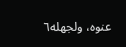عنوه، ولجهله٦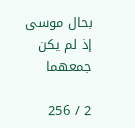بحال موسى إذ لم يكن جمعهما

2 / 256